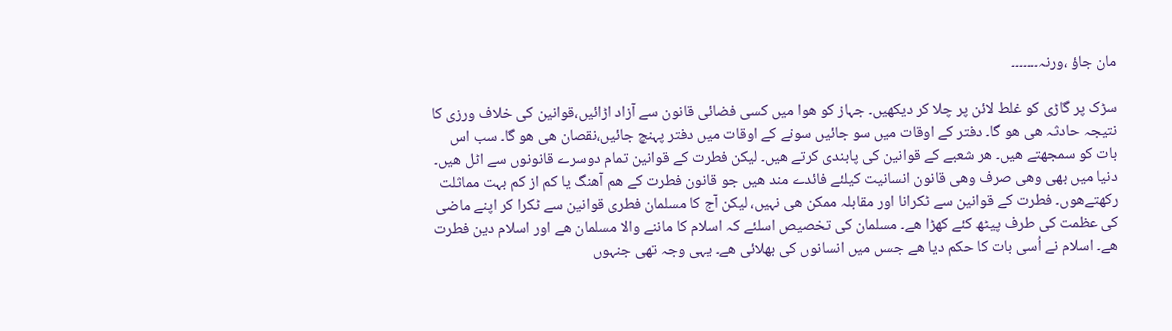مان جاؤ ،ورنہ۔۔۔۔۔۔۔

سڑک پر گاڑی کو غلط لائن پر چلا کر دیکھیں۔ جہاز کو ھوا میں کسی فضائی قانون سے آزاد اڑائیں،قوانین کی خلاف ورزی کا نتیجہ حادثہ ھی ھو گا۔ دفتر کے اوقات میں سو جائیں سونے کے اوقات میں دفتر پہنچ جائیں،نقصان ھی ھو گا۔ سب اس بات کو سمجھتے ھیں۔ ھر شعبے کے قوانین کی پابندی کرتے ھیں۔ لیکن فطرت کے قوانین تمام دوسرے قانونوں سے اٹل ھیں۔ دنیا میں بھی وھی صرف وھی قانون انسانیت کیلئے فائدے مند ھیں جو قانون فطرت کے ھم آھنگ یا کم از کم بہت مماثلت رکھتےھوں۔ فطرت کے قوانین سے ٹکرانا اور مقابلہ ممکن ھی نہیں، لیکن آج کا مسلمان فطری قوانین سے ٹکرا کر اپنے ماضی کی عظمت کی طرف پیٹھ کئے کھڑا ھے۔ مسلمان کی تخصیص اسلئے کہ اسلام کا ماننے والا مسلمان ھے اور اسلام دین فطرت ھے۔ اسلام نے اُسی بات کا حکم دیا ھے جسں میں انسانوں کی بھلائی ھے۔ یہی وجہ تھی جنہوں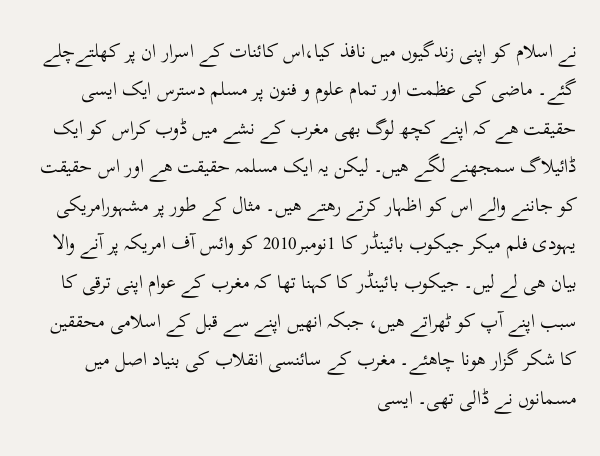نے اسلام کو اپنی زندگیوں میں نافذ کیا،اس کائنات کے اسرار ان پر کھلتےچلے گئے۔ ماضی کی عظمت اور تمام علوم و فنون پر مسلم دسترس ایک ایسی حقیقت ھے کہ اپنے کچھ لوگ بھی مغرب کے نشے میں ڈوب کراس کو ایک ڈائیلاگ سمجھنے لگے ھیں۔ لیکن یہ ایک مسلمہ حقیقت ھے اور اس حقیقت کو جاننے والے اس کو اظہار کرتے رھتے ھیں۔ مثال کے طور پر مشہورامریکی یہودی فلم میکر جیکوب بائینڈر کا 1نومبر2010 کو وائس آف امریکہ پر آنے والا بیان ھی لے لیں۔ جیکوب بائینڈر کا کہنا تھا کہ مغرب کے عوام اپنی ترقی کا سبب اپنے آپ کو ٹھراتے ھیں، جبکہ انھیں اپنے سے قبل کے اسلامی محققین کا شکر گزار ھونا چاھئے۔ مغرب کے سائنسی انقلاب کی بنیاد اصل میں مسمانوں نے ڈالی تھی۔ ایسی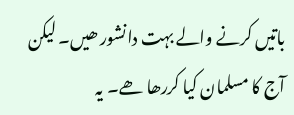باتیں کرنے والے بہت دانشور ھیں۔ لیکن آج کا مسلمان کیا کررھا ھے۔ یہ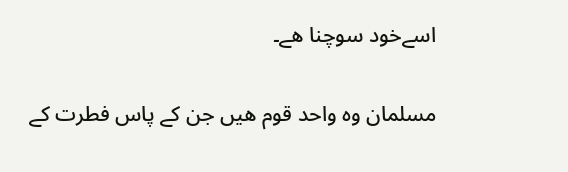اسےخود سوچنا ھے۔

مسلمان وہ واحد قوم ھیں جن کے پاس فطرت کے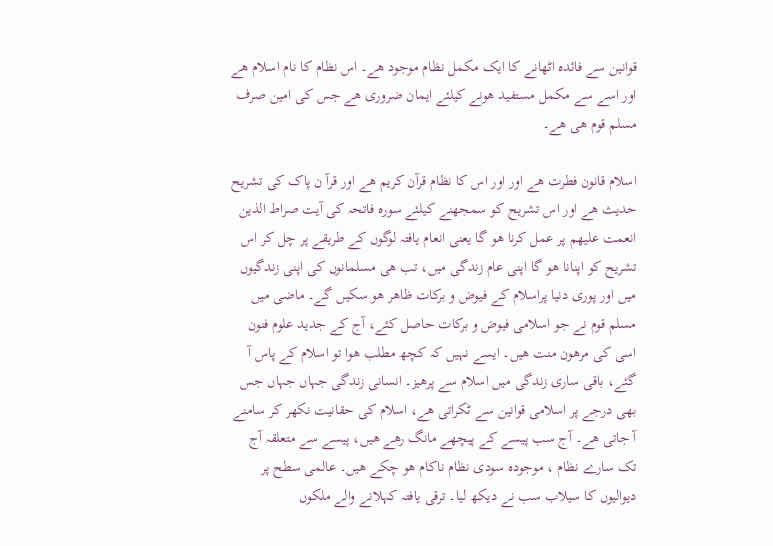قوانین سے فائدہ اٹھانے کا ایک مکمل نظام موجود ھے۔ اس نظام کا نام اسلام ھے اور اسے سے مکمل مستفید ھونے کیلئے ایمان ضروری ھے جس کی امین صرف مسلم قوم ھی ھے۔

اسلام قانون فطرت ھے اور اور اس کا نظام قرآن کریم ھے اور قرآ ن پاک کی تشریح حدیث ھے اور اس تشریح کو سمجھنے کیلئے سورہ فاتحہ کی آیت صراط الذین انعمت علیھم پر عمل کرنا ھو گا یعنی انعام یافتہ لوگوں کے طریقے پر چل کر اس تشریح کو اپنانا ھو گا اپنی عام زندگی میں، تب ھی مسلمانوں کی اپنی زندگیوں میں اور پوری دنیا پراسلام کے فیوض و برکات ظاھر ھو سکیں گے۔ ماضی میں مسلم قوم نے جو اسلامی فیوض و برکات حاصل کئے، آج کے جدید علوم فنون اسی کی مرھون منت ھیں۔ ایسے نہیں کہ کچھ مطلب ھوا تو اسلام کے پاس آ گئے، باقی ساری زندگی میں اسلام سے پرھیز۔ انسانی زندگی جہاں جہاں جس بھی درجے پر اسلامی قوانین سے ٹکراتی ھے، اسلام کی حقانیت نکھر کر سامنے آ جاتی ھے۔ آج سب پیسے کے پیچھے مانگ رھے ھیں، پیسے سے متعلقہ آج تک سارے نظام ، موجودہ سودی نظام ناکام ھو چکے ھیں۔ عالمی سطح پر دیوالیوں کا سیلاب سب نے دیکھ لیا۔ ترقی یافتہ کہلانے والے ملکوں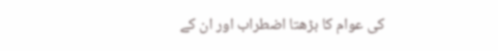کی عوام کا بڑھتا اضطراب اور ان کے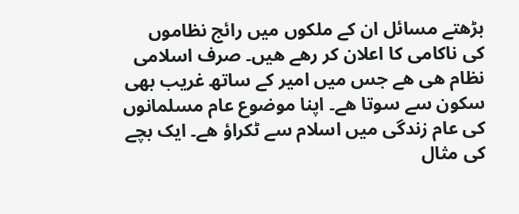بڑھتے مسائل ان کے ملکوں میں رائج نظاموں کی ناکامی کا اعلان کر رھے ھیں۔ صرف اسلامی نظام ھی ھے جس میں امیر کے ساتھ غریب بھی سکون سے سوتا ھے۔ اپنا موضوع عام مسلمانوں کی عام زندگی میں اسلام سے ٹکراؤ ھے۔ ایک بچے کی مثال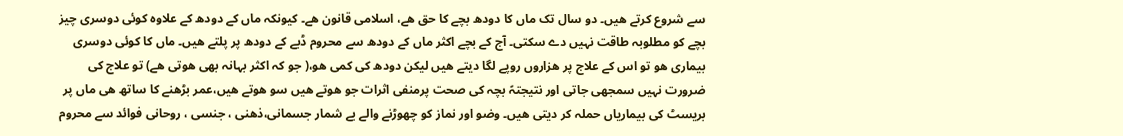سے شروع کرتے ھیں۔ دو سال تک ماں کا دودھ بچے کا حق ھے، اسلامی قانون ھے۔ کیونکہ ماں کے دودھ کے علاوہ کوئی دوسری چیز بچے کو مطلوبہ طاقت نہیں دے سکتی۔ آج کے بچے اکثر ماں کے دودھ سے محروم ڈبے کے دودھ پر پلتے ھیں۔ ماں کا کوئی دوسری بیماری ھو تو اس کے علاج پر ھزاروں روپے لگا دیتے ھیں لیکن دودھ کی کمی ھو،( جو کہ اکثر بہانہ بھی ھوتی ھے) تو علاج کی ضرورت نہیں سمجھی جاتی اور نتیجتہً بچہ کی صحت پرمنفی اثرات جو ھوتے ھیں سو ھوتے ھیں،عمر بڑھنے کا ساتھ ھی ماں پر بریسٹ کی بیماریاں حملہ کر دیتی ھیں۔ وضو اور نماز کو چھوڑنے والے بے شمار جسمانی،ذھنی ، جنسی ، روحانی فوائد سے محروم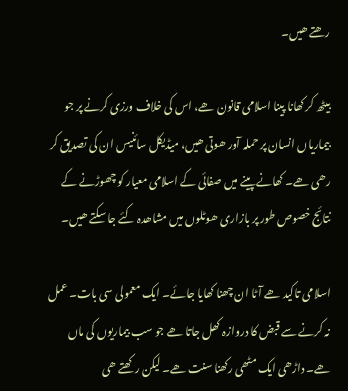رھتے ھیں۔

بیٹھ کر کھانا پینا اسلامی قانون ھے، اس کی خلاف ورزی کرنے پر جو بیماریاں انسان پر حملہ آور ھوتی ھیں، میڈیکل سائنیس ان کی تصدیق کر رھی ھے۔ کھانے پینے میں صفائی کے اسلامی معیار کو چھوڑنے کے نتائج خصوص طور پر بازاری ھوٹلوں میں مشاھدہ کئے جا سکتے ھیں۔

اسلامی تاکید ھے آٹا ان چھنا کھایا جائے۔ ایک معمولی سی بات۔ عمل نہ کرنے سے قبض کا دروازہ کھل جاتا ھے جو سب بیماریوں کی ماں ھے۔ داڑھی ایک مٹھی رکھنا سنت ھے۔ لیکن رکھتے ھی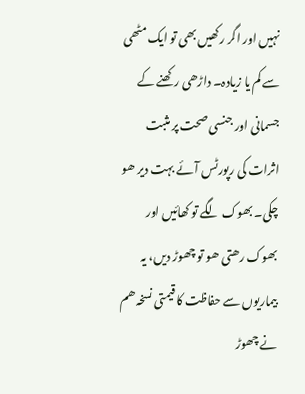نہیں اور اگر رکھیں بھی تو ایک مٹھی سے کم یا زیادہ۔ داڑھی رکھنے کے جسمانی اور جنسی صحت پر مثبت اثرات کی رپورٹس آئے بہت دیر ھو چکی۔ بھوک لگے تو کھائیں اور بھوک رھتی ھو تو چھوڑ دیں، یہ بیماریوں سے حفاظت کا قیمتی نسخہ ھم نے چھوڑ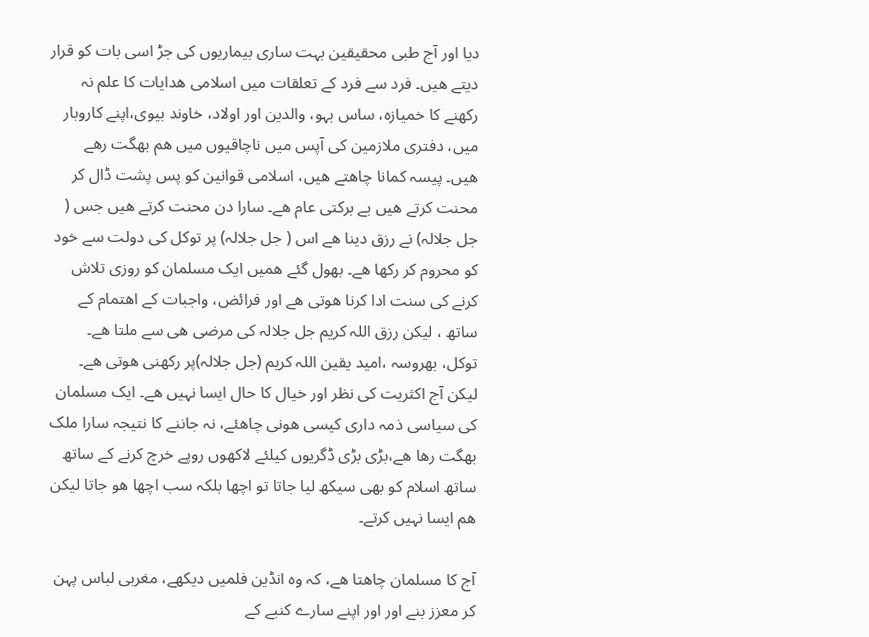دیا اور آج طبی محقیقین بہت ساری بیماریوں کی جڑ اسی بات کو قرار دیتے ھیں۔ فرد سے فرد کے تعلقات میں اسلامی ھدایات کا علم نہ رکھنے کا خمیازہ، ساس بہو، والدین اور اولاد، خاوند بیوی،اپنے کاروبار میں، دفتری ملازمین کی آپس میں ناچاقیوں میں ھم بھگت رھے ھیں۔ پیسہ کمانا چاھتے ھیں، اسلامی قوانین کو پس پشت ڈال کر محنت کرتے ھیں بے برکتی عام ھے۔ سارا دن محنت کرتے ھیں جس ( جل جلالہ) نے رزق دینا ھے اس ( جل جلالہ) پر توکل کی دولت سے خود کو محروم کر رکھا ھے۔ بھول گئے ھمیں ایک مسلمان کو روزی تلاش کرنے کی سنت ادا کرنا ھوتی ھے اور فرائض، واجبات کے اھتمام کے ساتھ ، لیکن رزق اللہ کریم جل جلالہ کی مرضی ھی سے ملتا ھے۔ توکل، بھروسہ ،امید یقین اللہ کریم (جل جلالہ)پر رکھنی ھوتی ھے۔ لیکن آج اکثریت کی نظر اور خیال کا حال ایسا نہیں ھے۔ ایک مسلمان کی سیاسی ذمہ داری کیسی ھونی چاھئے، نہ جاننے کا نتیجہ سارا ملک بھگت رھا ھے،بڑی بڑی ڈگریوں کیلئے لاکھوں روپے خرچ کرنے کے ساتھ ساتھ اسلام کو بھی سیکھ لیا جاتا تو اچھا بلکہ سب اچھا ھو جاتا لیکن ھم ایسا نہیں کرتے۔

آج کا مسلمان چاھتا ھے، کہ وہ انڈین فلمیں دیکھے، مغربی لباس پہن کر معزز بنے اور اور اپنے سارے کنبے کے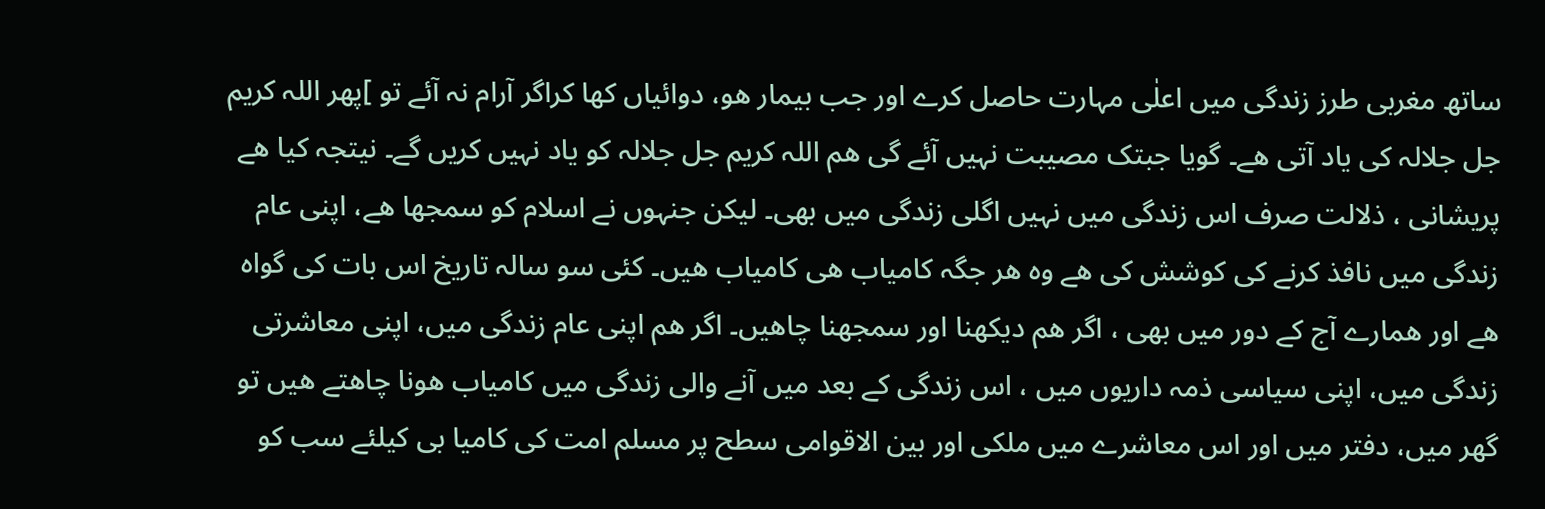ساتھ مغربی طرز زندگی میں اعلٰی مہارت حاصل کرے اور جب بیمار ھو، دوائیاں کھا کراگر آرام نہ آئے تو ]پھر اللہ کریم جل جلالہ کی یاد آتی ھے۔ گویا جبتک مصیبت نہیں آئے گی ھم اللہ کریم جل جلالہ کو یاد نہیں کریں گے۔ نیتجہ کیا ھے پریشانی ، ذلالت صرف اس زندگی میں نہیں اگلی زندگی میں بھی۔ لیکن جنہوں نے اسلام کو سمجھا ھے، اپنی عام زندگی میں نافذ کرنے کی کوشش کی ھے وہ ھر جگہ کامیاب ھی کامیاب ھیں۔ کئی سو سالہ تاریخ اس بات کی گواہ ھے اور ھمارے آج کے دور میں بھی ، اگر ھم دیکھنا اور سمجھنا چاھیں۔ اگر ھم اپنی عام زندگی میں، اپنی معاشرتی زندگی میں، اپنی سیاسی ذمہ داریوں میں ، اس زندگی کے بعد میں آنے والی زندگی میں کامیاب ھونا چاھتے ھیں تو گھر میں، دفتر میں اور اس معاشرے میں ملکی اور بین الاقوامی سطح پر مسلم امت کی کامیا بی کیلئے سب کو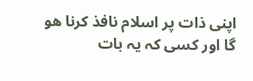اپنی ذات پر اسلام نافذ کرنا ھو گا اور کسی کہ یہ بات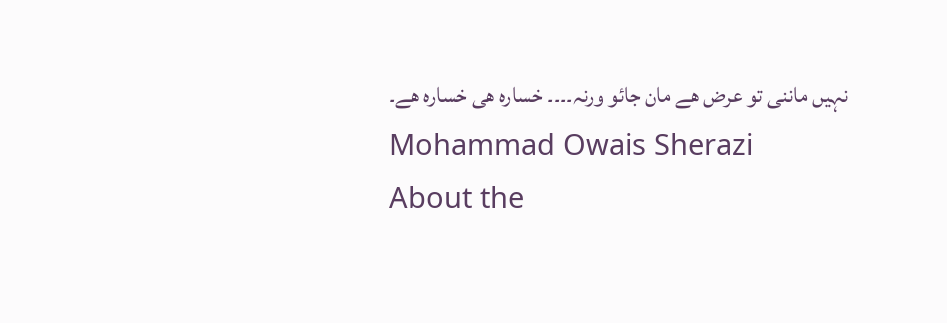نہیں ماننی تو عرض ھے مان جائو ورنہ۔۔۔۔ خسارہ ھی خسارہ ھے۔
Mohammad Owais Sherazi
About the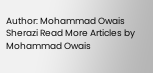Author: Mohammad Owais Sherazi Read More Articles by Mohammad Owais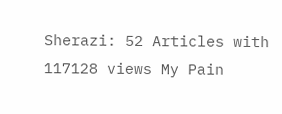Sherazi: 52 Articles with 117128 views My Pain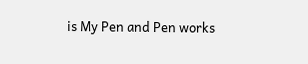is My Pen and Pen works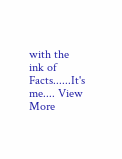with the ink of Facts......It's me.... View More